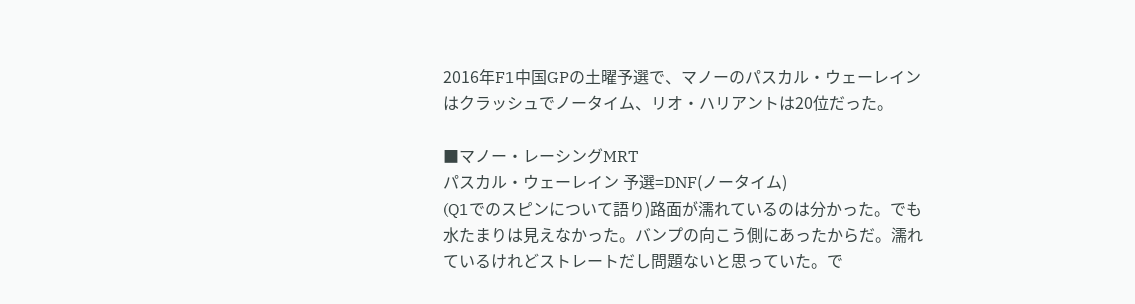2016年F1中国GPの土曜予選で、マノーのパスカル・ウェーレインはクラッシュでノータイム、リオ・ハリアントは20位だった。

■マノー・レーシングMRT
パスカル・ウェーレイン 予選=DNF(ノータイム)
(Q1でのスピンについて語り)路面が濡れているのは分かった。でも水たまりは見えなかった。バンプの向こう側にあったからだ。濡れているけれどストレートだし問題ないと思っていた。で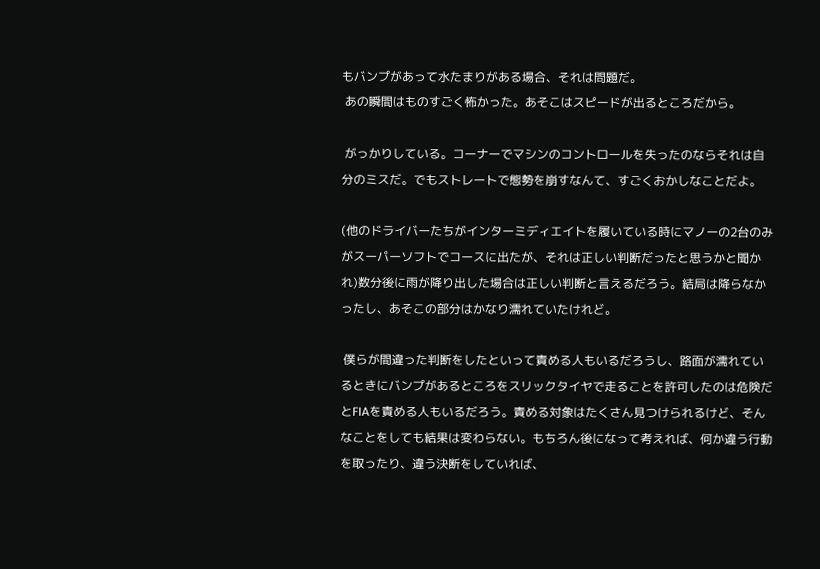もバンプがあって水たまりがある場合、それは問題だ。
 あの瞬間はものすごく怖かった。あそこはスピードが出るところだから。

 がっかりしている。コーナーでマシンのコントロールを失ったのならそれは自分のミスだ。でもストレートで態勢を崩すなんて、すごくおかしなことだよ。

(他のドライバーたちがインターミディエイトを履いている時にマノーの2台のみがスーパーソフトでコースに出たが、それは正しい判断だったと思うかと聞かれ)数分後に雨が降り出した場合は正しい判断と言えるだろう。結局は降らなかったし、あそこの部分はかなり濡れていたけれど。

 僕らが間違った判断をしたといって責める人もいるだろうし、路面が濡れているときにバンプがあるところをスリックタイヤで走ることを許可したのは危険だとFIAを責める人もいるだろう。責める対象はたくさん見つけられるけど、そんなことをしても結果は変わらない。もちろん後になって考えれば、何か違う行動を取ったり、違う決断をしていれば、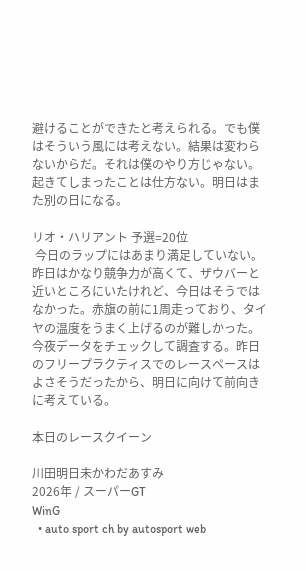避けることができたと考えられる。でも僕はそういう風には考えない。結果は変わらないからだ。それは僕のやり方じゃない。起きてしまったことは仕方ない。明日はまた別の日になる。

リオ・ハリアント 予選=20位
 今日のラップにはあまり満足していない。昨日はかなり競争力が高くて、ザウバーと近いところにいたけれど、今日はそうではなかった。赤旗の前に1周走っており、タイヤの温度をうまく上げるのが難しかった。今夜データをチェックして調査する。昨日のフリープラクティスでのレースペースはよさそうだったから、明日に向けて前向きに考えている。

本日のレースクイーン

川田明日未かわだあすみ
2026年 / スーパーGT
WinG
  • auto sport ch by autosport web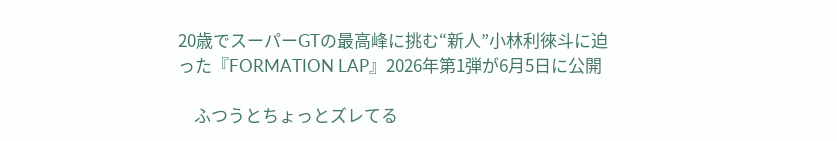20歳でスーパーGTの最高峰に挑む“新人”小林利徠斗に迫った『FORMATION LAP』2026年第1弾が6月5日に公開

    ふつうとちょっとズレてる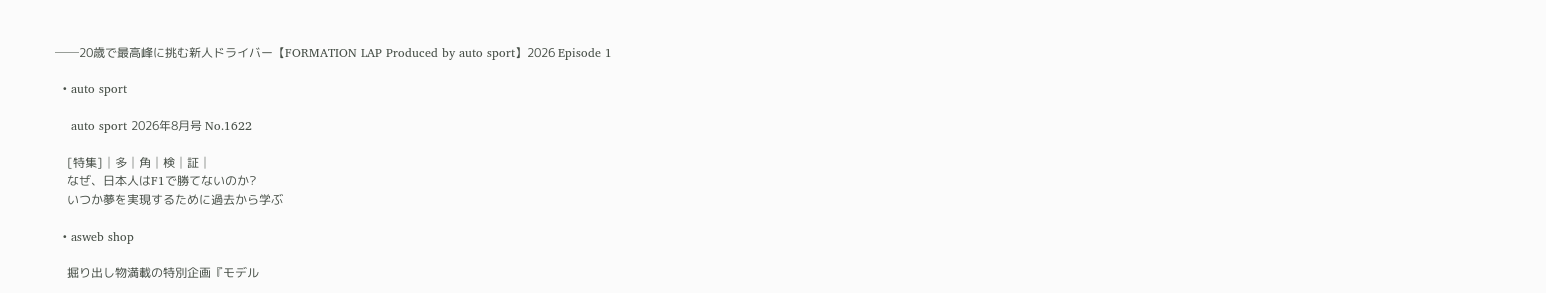──20歳で最高峰に挑む新人ドライバー【FORMATION LAP Produced by auto sport】2026 Episode 1

  • auto sport

    auto sport 2026年8月号 No.1622

    [特集]│多│角│検│証│
    なぜ、日本人はF1で勝てないのか?
    いつか夢を実現するために過去から学ぶ

  • asweb shop

    掘り出し物満載の特別企画『モデル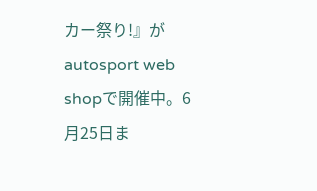カー祭り!』がautosport web shopで開催中。6月25日ま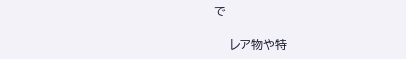で

    レア物や特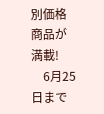別価格商品が満載!
    6月25日まで